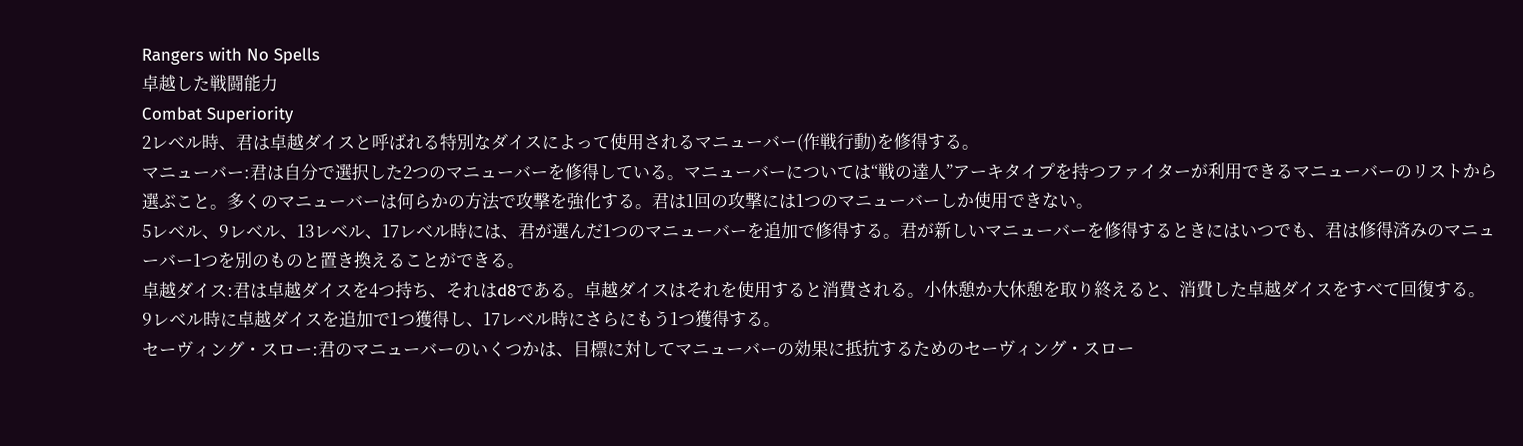Rangers with No Spells
卓越した戦闘能力
Combat Superiority
2レベル時、君は卓越ダイスと呼ばれる特別なダイスによって使用されるマニューバー(作戦行動)を修得する。
マニューバー:君は自分で選択した2つのマニューバーを修得している。マニューバーについては“戦の達人”アーキタイプを持つファイターが利用できるマニューバーのリストから選ぶこと。多くのマニューバーは何らかの方法で攻撃を強化する。君は1回の攻撃には1つのマニューバーしか使用できない。
5レベル、9レベル、13レベル、17レベル時には、君が選んだ1つのマニューバーを追加で修得する。君が新しいマニューバーを修得するときにはいつでも、君は修得済みのマニューバー1つを別のものと置き換えることができる。
卓越ダイス:君は卓越ダイスを4つ持ち、それはd8である。卓越ダイスはそれを使用すると消費される。小休憩か大休憩を取り終えると、消費した卓越ダイスをすべて回復する。
9レベル時に卓越ダイスを追加で1つ獲得し、17レベル時にさらにもう1つ獲得する。
セーヴィング・スロー:君のマニューバーのいくつかは、目標に対してマニューバーの効果に抵抗するためのセーヴィング・スロー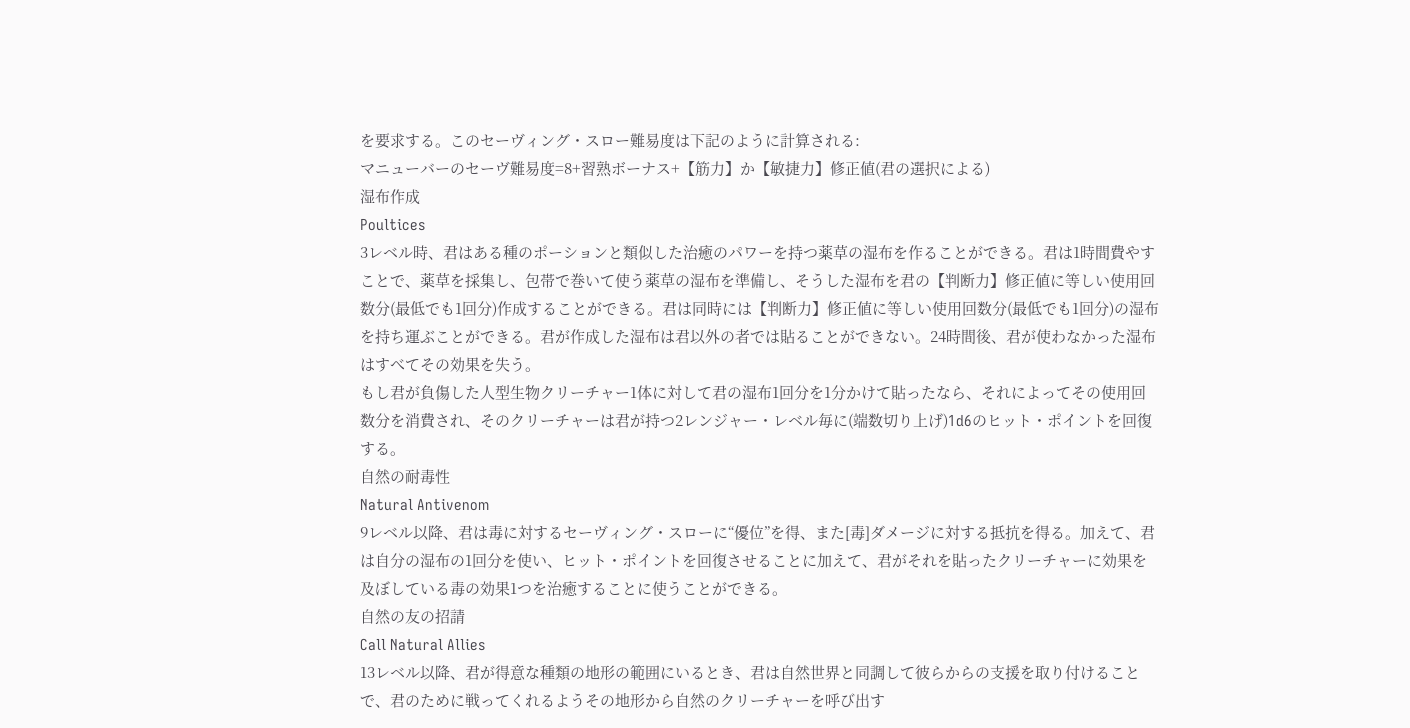を要求する。このセーヴィング・スロー難易度は下記のように計算される:
マニューバーのセーヴ難易度=8+習熟ボーナス+【筋力】か【敏捷力】修正値(君の選択による)
湿布作成
Poultices
3レベル時、君はある種のポーションと類似した治癒のパワーを持つ薬草の湿布を作ることができる。君は1時間費やすことで、薬草を採集し、包帯で巻いて使う薬草の湿布を準備し、そうした湿布を君の【判断力】修正値に等しい使用回数分(最低でも1回分)作成することができる。君は同時には【判断力】修正値に等しい使用回数分(最低でも1回分)の湿布を持ち運ぶことができる。君が作成した湿布は君以外の者では貼ることができない。24時間後、君が使わなかった湿布はすべてその効果を失う。
もし君が負傷した人型生物クリーチャー1体に対して君の湿布1回分を1分かけて貼ったなら、それによってその使用回数分を消費され、そのクリーチャーは君が持つ2レンジャー・レベル毎に(端数切り上げ)1d6のヒット・ポイントを回復する。
自然の耐毒性
Natural Antivenom
9レベル以降、君は毒に対するセーヴィング・スローに“優位”を得、また[毒]ダメージに対する抵抗を得る。加えて、君は自分の湿布の1回分を使い、ヒット・ポイントを回復させることに加えて、君がそれを貼ったクリーチャーに効果を及ぼしている毒の効果1つを治癒することに使うことができる。
自然の友の招請
Call Natural Allies
13レベル以降、君が得意な種類の地形の範囲にいるとき、君は自然世界と同調して彼らからの支援を取り付けることで、君のために戦ってくれるようその地形から自然のクリーチャーを呼び出す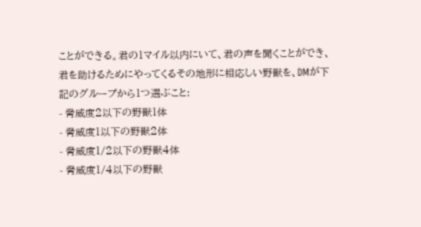ことができる。君の1マイル以内にいて、君の声を聞くことができ、君を助けるためにやってくるその地形に相応しい野獣を、DMが下記のグループから1つ選ぶこと:
- 脅威度2以下の野獣1体
- 脅威度1以下の野獣2体
- 脅威度1/2以下の野獣4体
- 脅威度1/4以下の野獣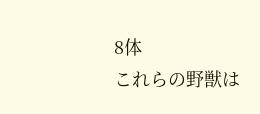8体
これらの野獣は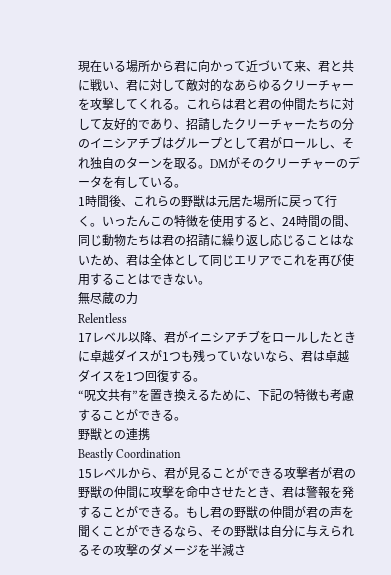現在いる場所から君に向かって近づいて来、君と共に戦い、君に対して敵対的なあらゆるクリーチャーを攻撃してくれる。これらは君と君の仲間たちに対して友好的であり、招請したクリーチャーたちの分のイニシアチブはグループとして君がロールし、それ独自のターンを取る。DMがそのクリーチャーのデータを有している。
1時間後、これらの野獣は元居た場所に戻って行く。いったんこの特徴を使用すると、24時間の間、同じ動物たちは君の招請に繰り返し応じることはないため、君は全体として同じエリアでこれを再び使用することはできない。
無尽蔵の力
Relentless
17レベル以降、君がイニシアチブをロールしたときに卓越ダイスが1つも残っていないなら、君は卓越ダイスを1つ回復する。
“呪文共有”を置き換えるために、下記の特徴も考慮することができる。
野獣との連携
Beastly Coordination
15レベルから、君が見ることができる攻撃者が君の野獣の仲間に攻撃を命中させたとき、君は警報を発することができる。もし君の野獣の仲間が君の声を聞くことができるなら、その野獣は自分に与えられるその攻撃のダメージを半減さ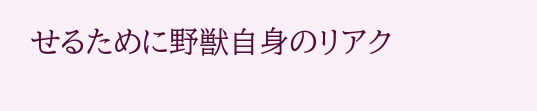せるために野獣自身のリアク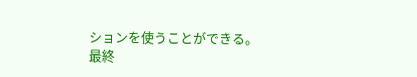ションを使うことができる。
最終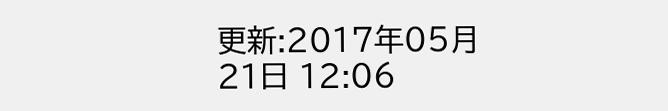更新:2017年05月21日 12:06